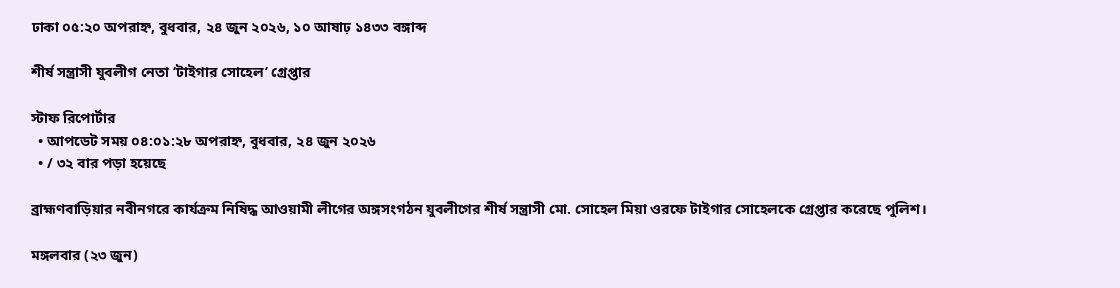ঢাকা ০৫:২০ অপরাহ্ন, বুধবার, ২৪ জুন ২০২৬, ১০ আষাঢ় ১৪৩৩ বঙ্গাব্দ

শীর্ষ সন্ত্রাসী যুবলীগ নেতা ‘টাইগার সোহেল’ গ্রেপ্তার

স্টাফ রিপোর্টার
  • আপডেট সময় ০৪:০১:২৮ অপরাহ্ন, বুধবার, ২৪ জুন ২০২৬
  • / ৩২ বার পড়া হয়েছে

ব্রাহ্মণবাড়িয়ার নবীনগরে কার্যক্রম নিষিদ্ধ আওয়ামী লীগের অঙ্গসংগঠন যুবলীগের শীর্ষ সন্ত্রাসী মো. সোহেল মিয়া ওরফে টাইগার সোহেলকে গ্রেপ্তার করেছে পুলিশ।

মঙ্গলবার (২৩ জুন)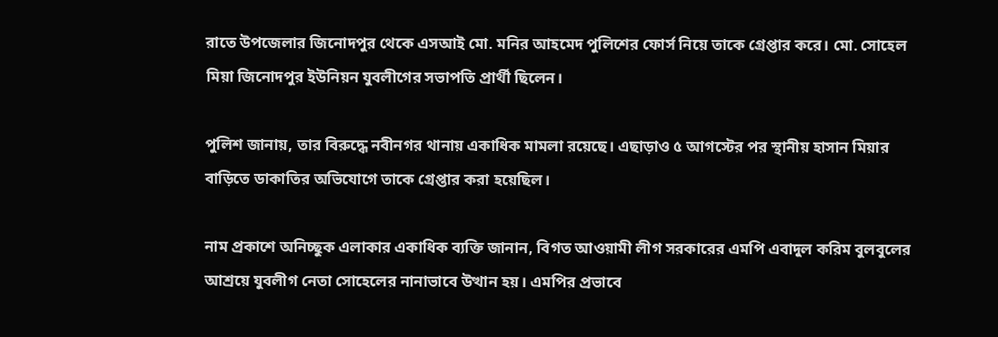রাতে উপজেলার জিনোদপুর থেকে এসআই মো. মনির আহমেদ পুলিশের ফোর্স নিয়ে তাকে গ্রেপ্তার করে। মো. সোহেল মিয়া জিনোদপুর ইউনিয়ন যুবলীগের সভাপতি প্রার্থী ছিলেন।

পুলিশ জানায়, তার বিরুদ্ধে নবীনগর থানায় একাধিক মামলা রয়েছে। এছাড়াও ৫ আগস্টের পর স্থানীয় হাসান মিয়ার বাড়িতে ডাকাতির অভিযোগে তাকে গ্রেপ্তার করা হয়েছিল।

নাম প্রকাশে অনিচ্ছুক এলাকার একাধিক ব্যক্তি জানান, বিগত আওয়ামী লীগ সরকারের এমপি এবাদুল করিম বুলবুলের আশ্রয়ে যুবলীগ নেতা সোহেলের নানাভাবে উত্থান হয়। এমপির প্রভাবে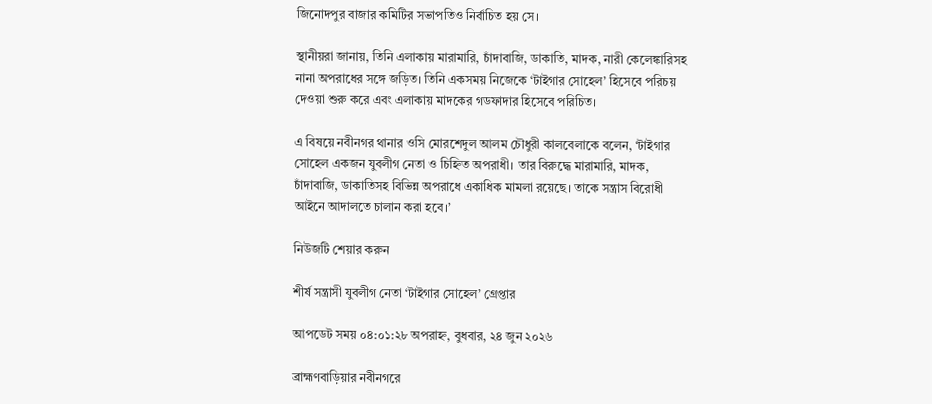জিনোদপুর বাজার কমিটির সভাপতিও নির্বাচিত হয় সে।

স্থানীয়রা জানায়, তিনি এলাকায় মারামারি, চাঁদাবাজি, ডাকাতি, মাদক, নারী কেলেঙ্কারিসহ নানা অপরাধের সঙ্গে জড়িত। তিনি একসময় নিজেকে ‘টাইগার সোহেল’ হিসেবে পরিচয় দেওয়া শুরু করে এবং এলাকায় মাদকের গডফাদার হিসেবে পরিচিত।

এ বিষয়ে নবীনগর থানার ওসি মোরশেদুল আলম চৌধুরী কালবেলাকে বলেন, ‘টাইগার সোহেল একজন যুবলীগ নেতা ও চিহ্নিত অপরাধী। তার বিরুদ্ধে মারামারি, মাদক, চাঁদাবাজি, ডাকাতিসহ বিভিন্ন অপরাধে একাধিক মামলা রয়েছে। তাকে সন্ত্রাস বিরোধী আইনে আদালতে চালান করা হবে।’

নিউজটি শেয়ার করুন

শীর্ষ সন্ত্রাসী যুবলীগ নেতা ‘টাইগার সোহেল’ গ্রেপ্তার

আপডেট সময় ০৪:০১:২৮ অপরাহ্ন, বুধবার, ২৪ জুন ২০২৬

ব্রাহ্মণবাড়িয়ার নবীনগরে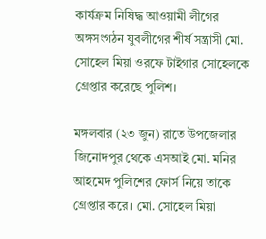কার্যক্রম নিষিদ্ধ আওয়ামী লীগের অঙ্গসংগঠন যুবলীগের শীর্ষ সন্ত্রাসী মো. সোহেল মিয়া ওরফে টাইগার সোহেলকে গ্রেপ্তার করেছে পুলিশ।

মঙ্গলবার (২৩ জুন) রাতে উপজেলার জিনোদপুর থেকে এসআই মো. মনির আহমেদ পুলিশের ফোর্স নিয়ে তাকে গ্রেপ্তার করে। মো. সোহেল মিয়া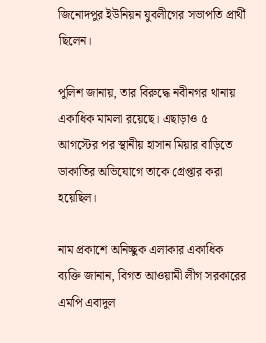জিনোদপুর ইউনিয়ন যুবলীগের সভাপতি প্রার্থী ছিলেন।

পুলিশ জানায়, তার বিরুদ্ধে নবীনগর থানায় একাধিক মামলা রয়েছে। এছাড়াও ৫ আগস্টের পর স্থানীয় হাসান মিয়ার বাড়িতে ডাকাতির অভিযোগে তাকে গ্রেপ্তার করা হয়েছিল।

নাম প্রকাশে অনিচ্ছুক এলাকার একাধিক ব্যক্তি জানান, বিগত আওয়ামী লীগ সরকারের এমপি এবাদুল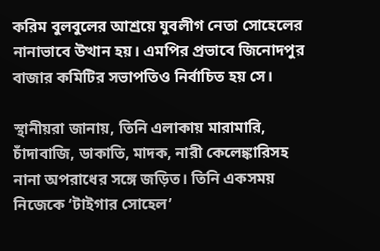করিম বুলবুলের আশ্রয়ে যুবলীগ নেতা সোহেলের নানাভাবে উত্থান হয়। এমপির প্রভাবে জিনোদপুর বাজার কমিটির সভাপতিও নির্বাচিত হয় সে।

স্থানীয়রা জানায়, তিনি এলাকায় মারামারি, চাঁদাবাজি, ডাকাতি, মাদক, নারী কেলেঙ্কারিসহ নানা অপরাধের সঙ্গে জড়িত। তিনি একসময় নিজেকে ‘টাইগার সোহেল’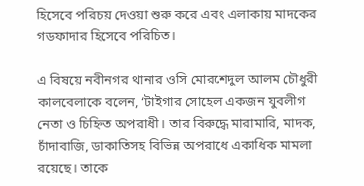হিসেবে পরিচয় দেওয়া শুরু করে এবং এলাকায় মাদকের গডফাদার হিসেবে পরিচিত।

এ বিষয়ে নবীনগর থানার ওসি মোরশেদুল আলম চৌধুরী কালবেলাকে বলেন, ‘টাইগার সোহেল একজন যুবলীগ নেতা ও চিহ্নিত অপরাধী। তার বিরুদ্ধে মারামারি, মাদক, চাঁদাবাজি, ডাকাতিসহ বিভিন্ন অপরাধে একাধিক মামলা রয়েছে। তাকে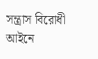সন্ত্রাস বিরোধী আইনে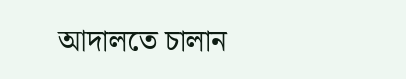আদালতে চালান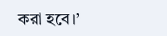করা হবে।’